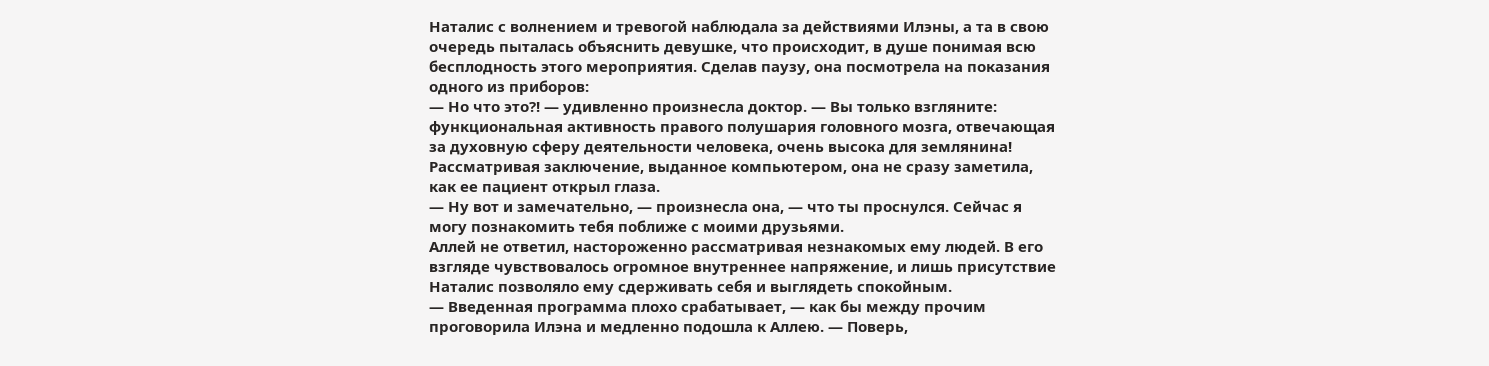Наталис с волнением и тревогой наблюдала за действиями Илэны, а та в свою очередь пыталась объяснить девушке, что происходит, в душе понимая всю бесплодность этого мероприятия. Сделав паузу, она посмотрела на показания одного из приборов:
— Но что это?! — удивленно произнесла доктор. — Вы только взгляните: функциональная активность правого полушария головного мозга, отвечающая за духовную сферу деятельности человека, очень высока для землянина!
Рассматривая заключение, выданное компьютером, она не сразу заметила, как ее пациент открыл глаза.
— Ну вот и замечательно, — произнесла она, — что ты проснулся. Сейчас я могу познакомить тебя поближе с моими друзьями.
Аллей не ответил, настороженно рассматривая незнакомых ему людей. В его взгляде чувствовалось огромное внутреннее напряжение, и лишь присутствие Наталис позволяло ему сдерживать себя и выглядеть спокойным.
— Введенная программа плохо срабатывает, — как бы между прочим проговорила Илэна и медленно подошла к Аллею. — Поверь,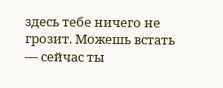здесь тебе ничего не грозит. Можешь встать — сейчас ты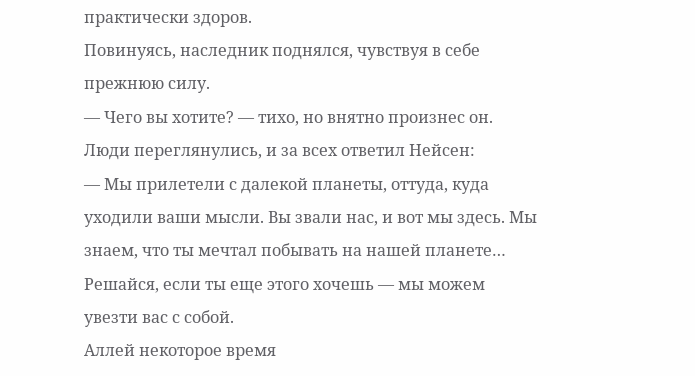практически здоров.
Повинуясь, наследник поднялся, чувствуя в себе прежнюю силу.
— Чего вы хотите? — тихо, но внятно произнес он.
Люди переглянулись, и за всех ответил Нейсен:
— Мы прилетели с далекой планеты, оттуда, куда уходили ваши мысли. Вы звали нас, и вот мы здесь. Мы знаем, что ты мечтал побывать на нашей планете… Решайся, если ты еще этого хочешь — мы можем увезти вас с собой.
Аллей некоторое время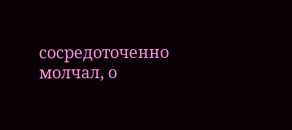сосредоточенно молчал, о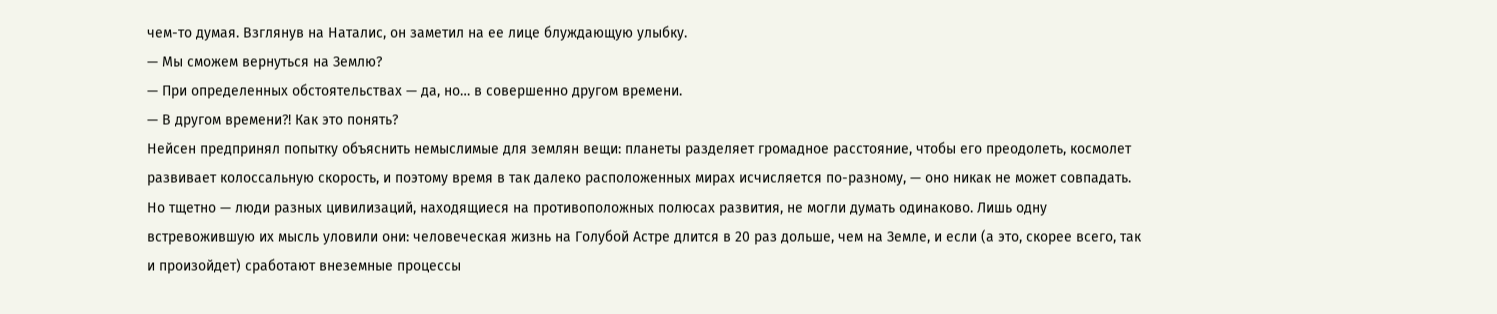чем-то думая. Взглянув на Наталис, он заметил на ее лице блуждающую улыбку.
— Мы сможем вернуться на Землю?
— При определенных обстоятельствах — да, но… в совершенно другом времени.
— В другом времени?! Как это понять?
Нейсен предпринял попытку объяснить немыслимые для землян вещи: планеты разделяет громадное расстояние, чтобы его преодолеть, космолет развивает колоссальную скорость, и поэтому время в так далеко расположенных мирах исчисляется по-разному, — оно никак не может совпадать.
Но тщетно — люди разных цивилизаций, находящиеся на противоположных полюсах развития, не могли думать одинаково. Лишь одну встревожившую их мысль уловили они: человеческая жизнь на Голубой Астре длится в 20 раз дольше, чем на Земле, и если (а это, скорее всего, так и произойдет) сработают внеземные процессы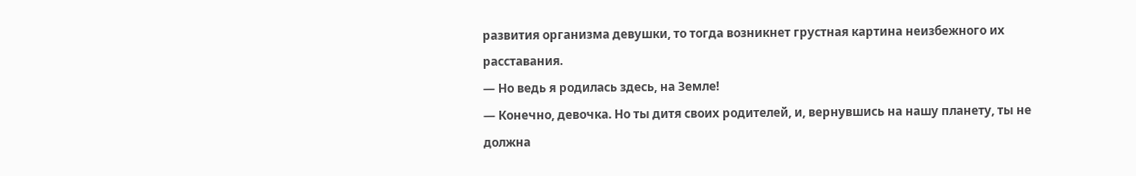развития организма девушки, то тогда возникнет грустная картина неизбежного их расставания.
— Но ведь я родилась здесь, на Земле!
— Конечно, девочка. Но ты дитя своих родителей, и, вернувшись на нашу планету, ты не должна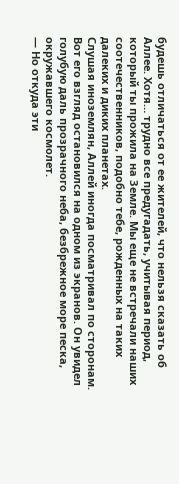будешь отличаться от ее жителей, что нельзя сказать об Аллее. Хотя… трудно все предугадать, учитывая период, который ты прожила на Земле. Мы еще не встречали наших соотечественников, подобно тебе, рожденных на таких далеких и диких планетах.
Слушая иноземлян, Аллей иногда посматривал по сторонам. Вот его взгляд остановился на одном из экранов. Он увидел голубую даль прозрачного неба, безбрежное море песка, окружавшего космолет.
— Но откуда эти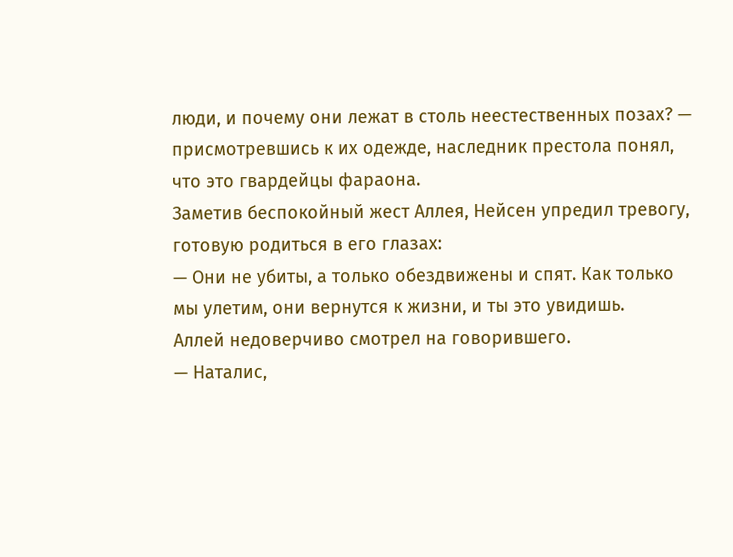люди, и почему они лежат в столь неестественных позах? — присмотревшись к их одежде, наследник престола понял, что это гвардейцы фараона.
Заметив беспокойный жест Аллея, Нейсен упредил тревогу, готовую родиться в его глазах:
— Они не убиты, а только обездвижены и спят. Как только мы улетим, они вернутся к жизни, и ты это увидишь.
Аллей недоверчиво смотрел на говорившего.
— Наталис,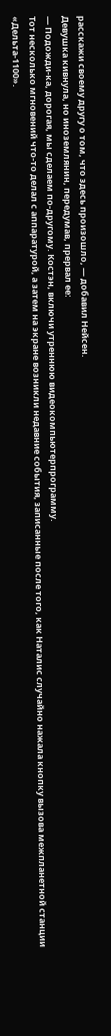расскажи своему другу о том, что здесь произошло, — добавил Нейсен.
Девушка кивнула, но иноземлянин, передумав, прервал ее:
— Подожди-ка, дорогая, мы сделаем по-другому. Костэн, включи утреннюю видеокомпьютерпрограмму.
Тот несколько мгновений что-то делал с аппаратурой, а затем на экране возникли недавние события, записанные после того, как Наталис случайно нажала кнопку вызова межпланетной станции «Дельта-1100».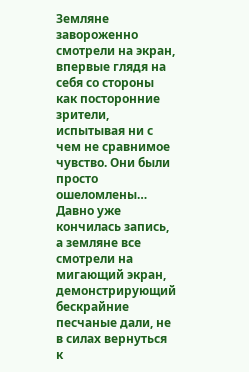Земляне завороженно смотрели на экран, впервые глядя на себя со стороны как посторонние зрители, испытывая ни с чем не сравнимое чувство. Они были просто ошеломлены…
Давно уже кончилась запись, а земляне все смотрели на мигающий экран, демонстрирующий бескрайние песчаные дали, не в силах вернуться к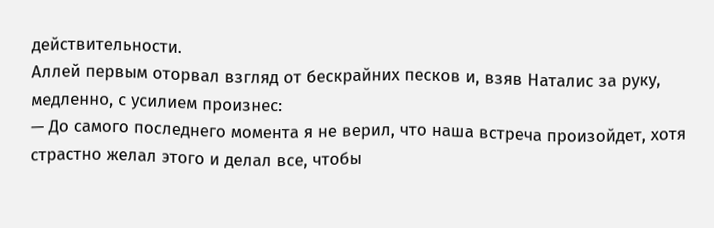действительности.
Аллей первым оторвал взгляд от бескрайних песков и, взяв Наталис за руку, медленно, с усилием произнес:
— До самого последнего момента я не верил, что наша встреча произойдет, хотя страстно желал этого и делал все, чтобы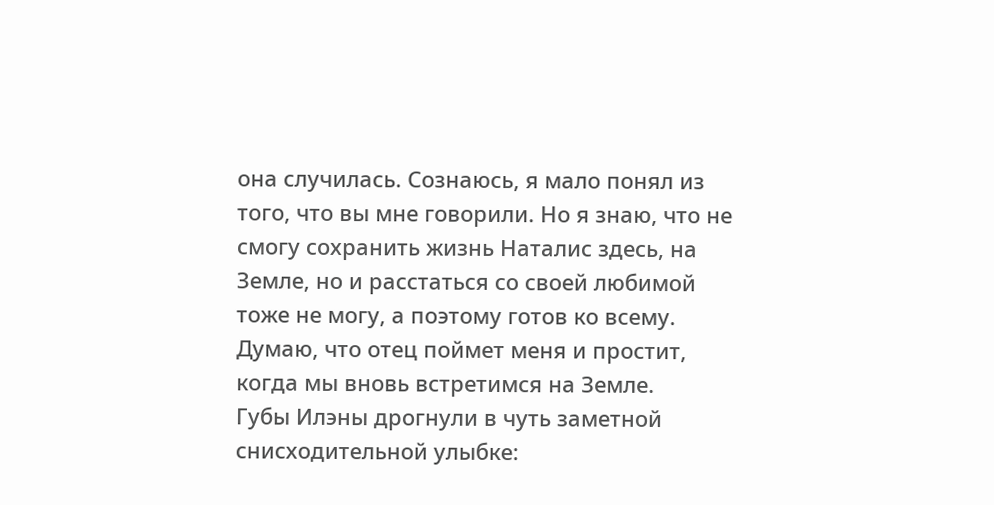она случилась. Сознаюсь, я мало понял из того, что вы мне говорили. Но я знаю, что не смогу сохранить жизнь Наталис здесь, на Земле, но и расстаться со своей любимой тоже не могу, а поэтому готов ко всему. Думаю, что отец поймет меня и простит, когда мы вновь встретимся на Земле.
Губы Илэны дрогнули в чуть заметной снисходительной улыбке: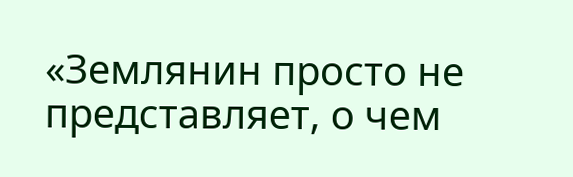«Землянин просто не представляет, о чем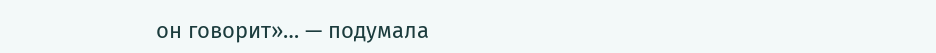он говорит»… — подумала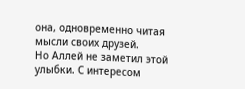она, одновременно читая мысли своих друзей.
Но Аллей не заметил этой улыбки. С интересом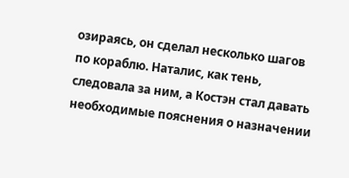озираясь, он сделал несколько шагов по кораблю. Наталис, как тень, следовала за ним, а Костэн стал давать необходимые пояснения о назначении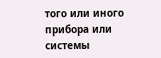того или иного прибора или системы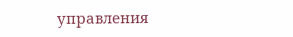управления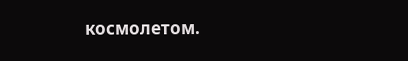космолетом.